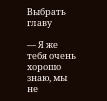Выбрать главу

— Я же тебя очень хорошо знаю, мы не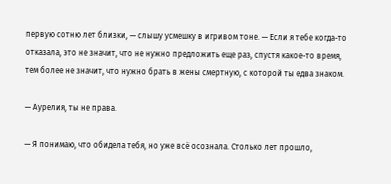первую сотню лет близки, — слышу усмешку в игривом тоне. — Если я тебе когда-то отказала, это не значит, что не нужно предложить еще раз, спустя какое-то время, тем более не значит, что нужно брать в жены смертную, с которой ты едва знаком.

— Аурелия, ты не права.

— Я понимаю, что обидела тебя, но уже всё осознала. Столько лет прошло,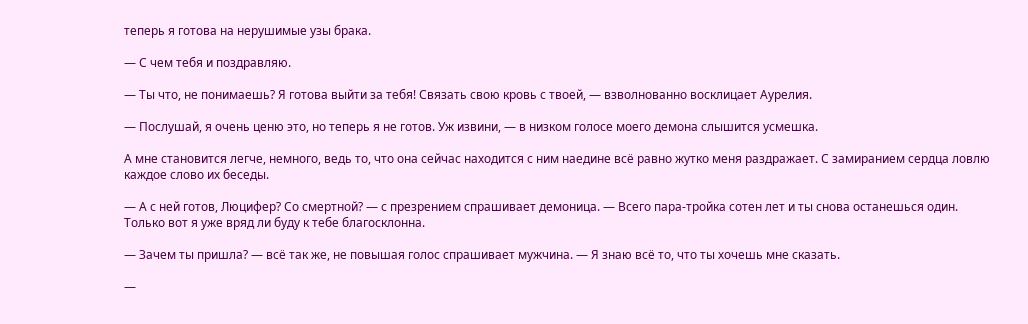теперь я готова на нерушимые узы брака.

— С чем тебя и поздравляю.

— Ты что, не понимаешь? Я готова выйти за тебя! Связать свою кровь с твоей, — взволнованно восклицает Аурелия.

— Послушай, я очень ценю это, но теперь я не готов. Уж извини, — в низком голосе моего демона слышится усмешка.

А мне становится легче, немного, ведь то, что она сейчас находится с ним наедине всё равно жутко меня раздражает. С замиранием сердца ловлю каждое слово их беседы.

— А с ней готов, Люцифер? Со смертной? — с презрением спрашивает демоница. — Всего пара-тройка сотен лет и ты снова останешься один. Только вот я уже вряд ли буду к тебе благосклонна.

— Зачем ты пришла? — всё так же, не повышая голос спрашивает мужчина. — Я знаю всё то, что ты хочешь мне сказать.

—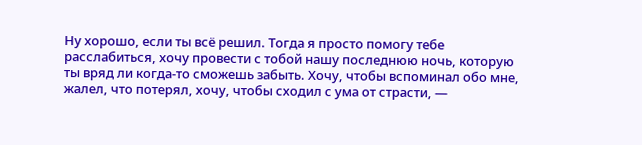Ну хорошо, если ты всё решил. Тогда я просто помогу тебе расслабиться, хочу провести с тобой нашу последнюю ночь, которую ты вряд ли когда-то сможешь забыть. Хочу, чтобы вспоминал обо мне, жалел, что потерял, хочу, чтобы сходил с ума от страсти, —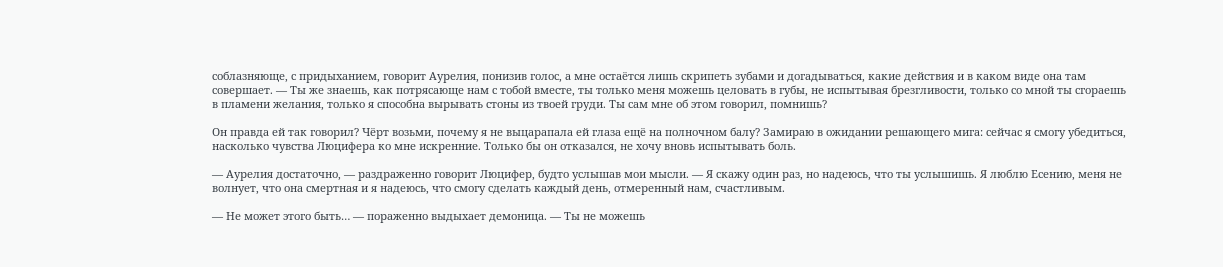соблазняюще, с придыханием, говорит Аурелия, понизив голос, а мне остаётся лишь скрипеть зубами и догадываться, какие действия и в каком виде она там совершает. — Ты же знаешь, как потрясающе нам с тобой вместе, ты только меня можешь целовать в губы, не испытывая брезгливости, только со мной ты сгораешь в пламени желания, только я способна вырывать стоны из твоей груди. Ты сам мне об этом говорил, помнишь?

Он правда ей так говорил? Чёрт возьми, почему я не выцарапала ей глаза ещё на полночном балу? Замираю в ожидании решающего мига: сейчас я смогу убедиться, насколько чувства Люцифера ко мне искренние. Только бы он отказался, не хочу вновь испытывать боль.

— Аурелия достаточно, — раздраженно говорит Люцифер, будто услышав мои мысли. — Я скажу один раз, но надеюсь, что ты услышишь. Я люблю Есению, меня не волнует, что она смертная и я надеюсь, что смогу сделать каждый день, отмеренный нам, счастливым.

— Не может этого быть… — пораженно выдыхает демоница. — Ты не можешь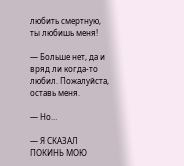любить смертную, ты любишь меня!

— Больше нет, да и вряд ли когда-то любил. Пожалуйста, оставь меня.

— Но…

— Я СКАЗАЛ ПОКИНЬ МОЮ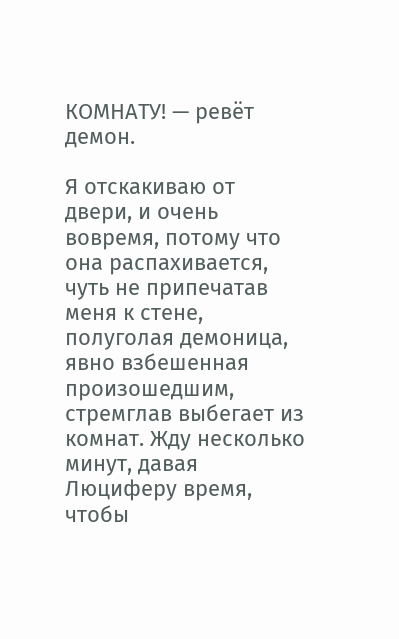КОМНАТУ! — ревёт демон.

Я отскакиваю от двери, и очень вовремя, потому что она распахивается, чуть не припечатав меня к стене, полуголая демоница, явно взбешенная произошедшим, стремглав выбегает из комнат. Жду несколько минут, давая Люциферу время, чтобы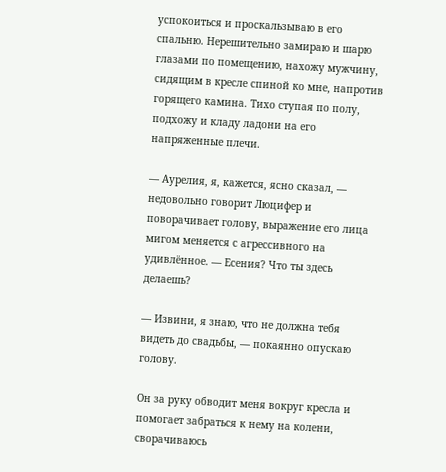успокоиться и проскальзываю в его спальню. Нерешительно замираю и шарю глазами по помещению, нахожу мужчину, сидящим в кресле спиной ко мне, напротив горящего камина. Тихо ступая по полу, подхожу и кладу ладони на его напряженные плечи.

— Аурелия, я, кажется, ясно сказал, — недовольно говорит Люцифер и поворачивает голову, выражение его лица мигом меняется с агрессивного на удивлённое. — Есения? Что ты здесь делаешь?

— Извини, я знаю, что не должна тебя видеть до свадьбы, — покаянно опускаю голову.

Он за руку обводит меня вокруг кресла и помогает забраться к нему на колени, сворачиваюсь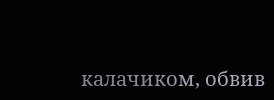калачиком, обвив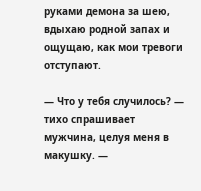руками демона за шею, вдыхаю родной запах и ощущаю, как мои тревоги отступают.

— Что у тебя случилось? — тихо спрашивает мужчина, целуя меня в макушку. —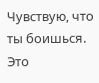Чувствую, что ты боишься. Это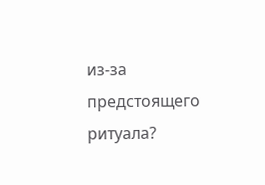из-за предстоящего ритуала?